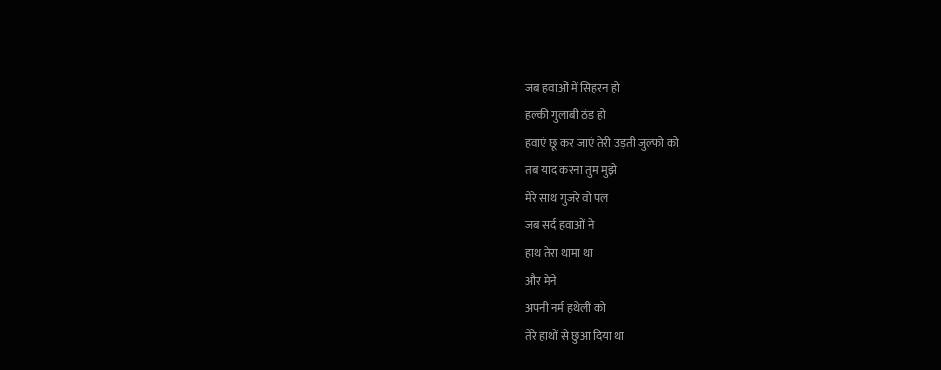जब हवाओं में सिहरन हो
हल्की गुलाबी ठंड हो
हवाएं छू कर जाएं तेरी उड़ती जुल्फो को
तब याद करना तुम मुझे
मेरे साथ गुजरे वो पल
जब सर्द हवाओं ने
हाथ तेरा थामा था
और मेने
अपनी नर्म हथेली को
तेरे हाथों से छुआ दिया था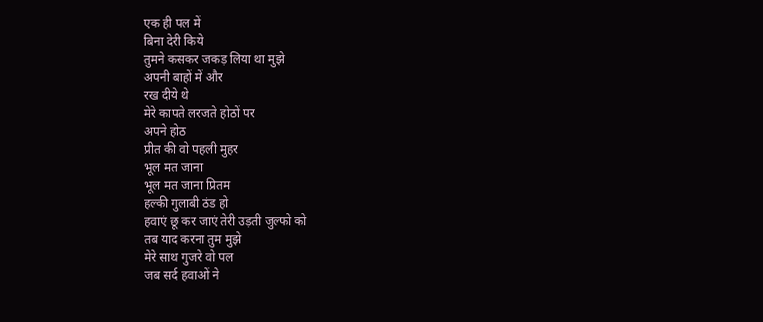एक ही पल में
बिना देरी किये
तुमने कसकर जकड़ लिया था मुझे
अपनी बाहों में और
रख दीये थे
मेरे कापते लरजते होठों पर
अपने होठ
प्रीत की वो पहली मुहर
भूल मत जाना
भूल मत जाना प्रितम
हल्की गुलाबी ठंड हो
हवाएं छू कर जाएं तेरी उड़ती जुल्फो को
तब याद करना तुम मुझे
मेरे साथ गुजरे वो पल
जब सर्द हवाओं ने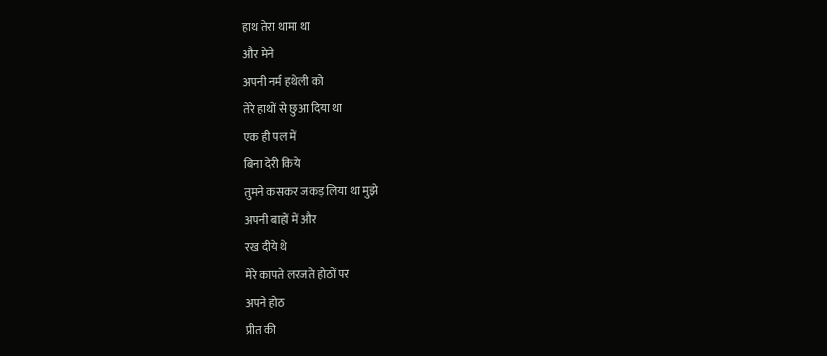हाथ तेरा थामा था
और मेने
अपनी नर्म हथेली को
तेरे हाथों से छुआ दिया था
एक ही पल में
बिना देरी किये
तुमने कसकर जकड़ लिया था मुझे
अपनी बाहों में और
रख दीये थे
मेरे कापते लरजते होठों पर
अपने होठ
प्रीत की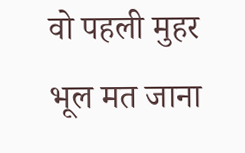वो पहली मुहर
भूल मत जाना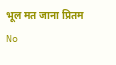भूल मत जाना प्रितम
No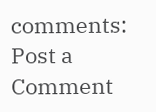comments:
Post a Comment